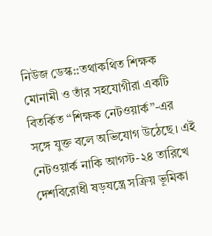নিউজ ডেস্ক::তথাকথিত শিক্ষক মোনামী ও তাঁর সহযোগীরা একটি বিতর্কিত “শিক্ষক নেটওয়ার্ক”-এর সঙ্গে যুক্ত বলে অভিযোগ উঠেছে। এই নেটওয়ার্ক নাকি আগস্ট-২৪ তারিখে দেশবিরোধী ষড়যন্ত্রে সক্রিয় ভূমিকা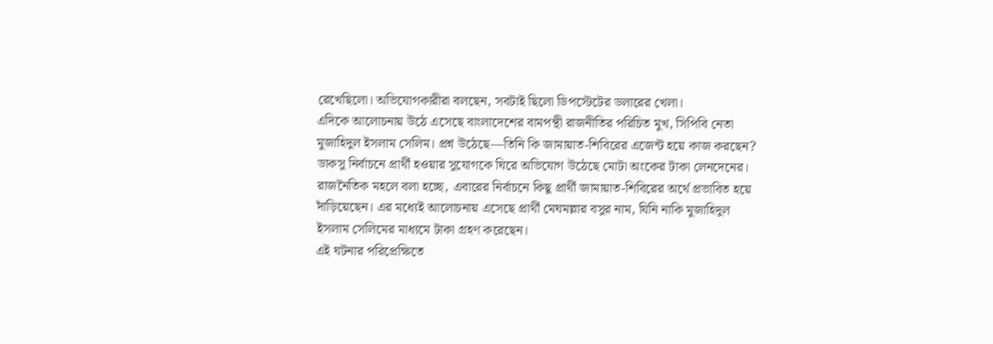রেখেছিলো। অভিযোগকারীরা বলছেন, সবটাই ছিলো ডিপস্টেটের ডলারের খেলা।
এদিকে আলোচনায় উঠে এসেছে বাংলাদেশের বামপন্থী রাজনীতির পরিচিত মুখ, সিপিবি নেতা মুজাহিদুল ইসলাম সেলিম। প্রশ্ন উঠেছে—তিনি কি জামায়াত-শিবিরের এজেন্ট হয়ে কাজ করছেন?
ডাকসু নির্বাচনে প্রার্থী হওয়ার সুযোগকে ঘিরে অভিযোগ উঠেছে মোটা অংকের টাকা লেনদেনের। রাজনৈতিক মহলে বলা হচ্ছে, এবারের নির্বাচনে কিছু প্রার্থী জামায়াত-শিবিরের অর্থে প্রভাবিত হয়ে দাঁড়িয়েছেন। এর মধ্যেই আলোচনায় এসেছে প্রার্থী মেঘমল্লার বসুর নাম, যিনি নাকি মুজাহিদুল ইসলাম সেলিমের মাধ্যমে টাকা গ্রহণ করেছেন।
এই ঘটনার পরিপ্রেক্ষিতে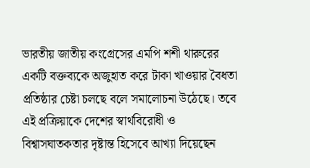ভারতীয় জাতীয় কংগ্রেসের এমপি শশী থারুরের একটি বক্তব্যকে অজুহাত করে টাকা খাওয়ার বৈধতা প্রতিষ্ঠার চেষ্টা চলছে বলে সমালোচনা উঠেছে। তবে এই প্রক্রিয়াকে দেশের স্বার্থবিরোধী ও বিশ্বাসঘাতকতার দৃষ্টান্ত হিসেবে আখ্যা দিয়েছেন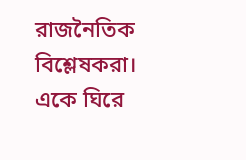রাজনৈতিক বিশ্লেষকরা।
একে ঘিরে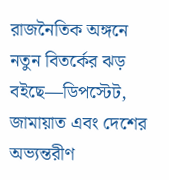রাজনৈতিক অঙ্গনে নতুন বিতর্কের ঝড় বইছে—ডিপস্টেট, জামায়াত এবং দেশের অভ্যন্তরীণ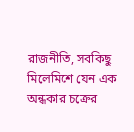রাজনীতি, সবকিছু মিলেমিশে যেন এক অন্ধকার চক্রের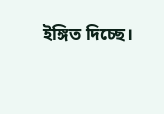ইঙ্গিত দিচ্ছে।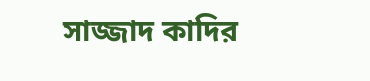সাজ্জাদ কাদির